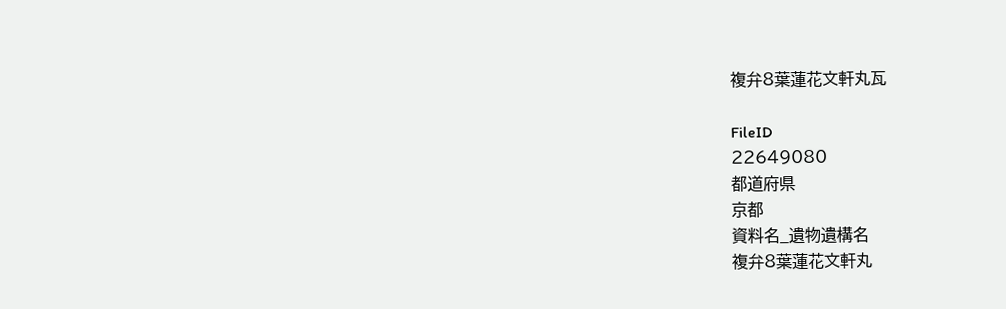複弁8葉蓮花文軒丸瓦

FileID
22649080
都道府県
京都
資料名_遺物遺構名
複弁8葉蓮花文軒丸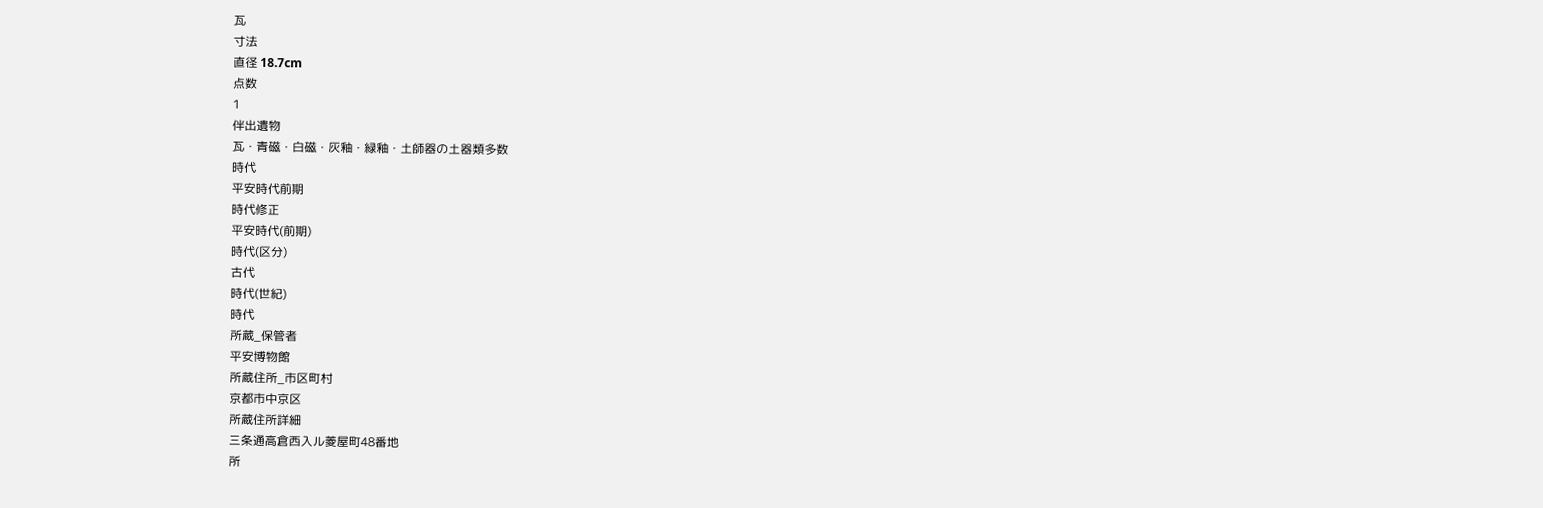瓦
寸法
直径 18.7cm
点数
1
伴出遺物
瓦・青磁・白磁・灰釉・緑釉・土師器の土器類多数
時代
平安時代前期
時代修正
平安時代(前期)
時代(区分)
古代
時代(世紀)
時代
所蔵_保管者
平安博物館
所蔵住所_市区町村
京都市中京区
所蔵住所詳細
三条通高倉西入ル菱屋町48番地
所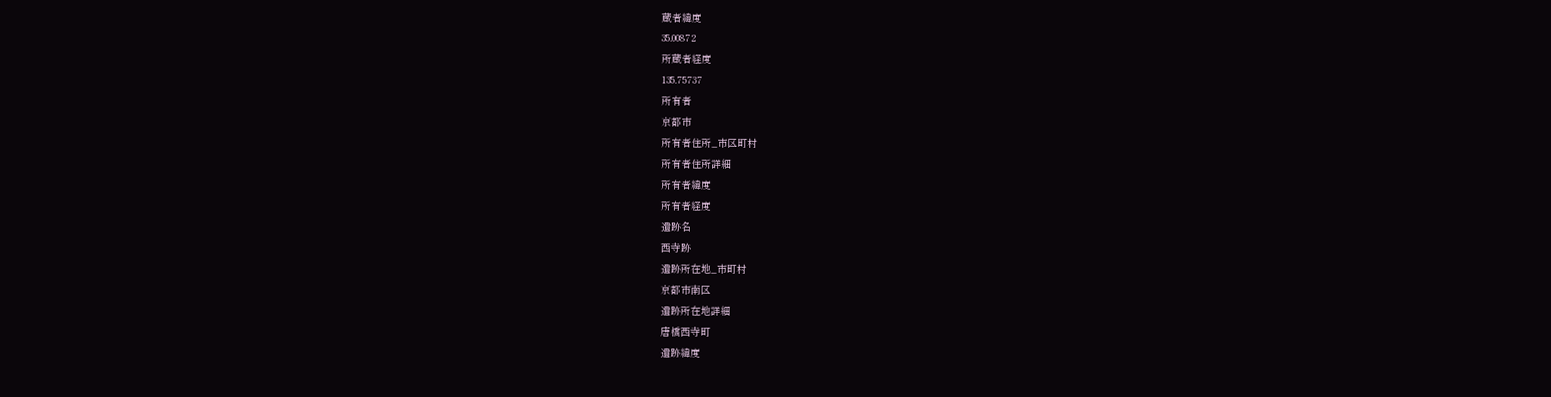蔵者緯度
35.00872
所蔵者経度
135.75737
所有者
京都市
所有者住所_市区町村
所有者住所詳細
所有者緯度
所有者経度
遺跡名
西寺跡
遺跡所在地_市町村
京都市南区
遺跡所在地詳細
唐橋西寺町
遺跡緯度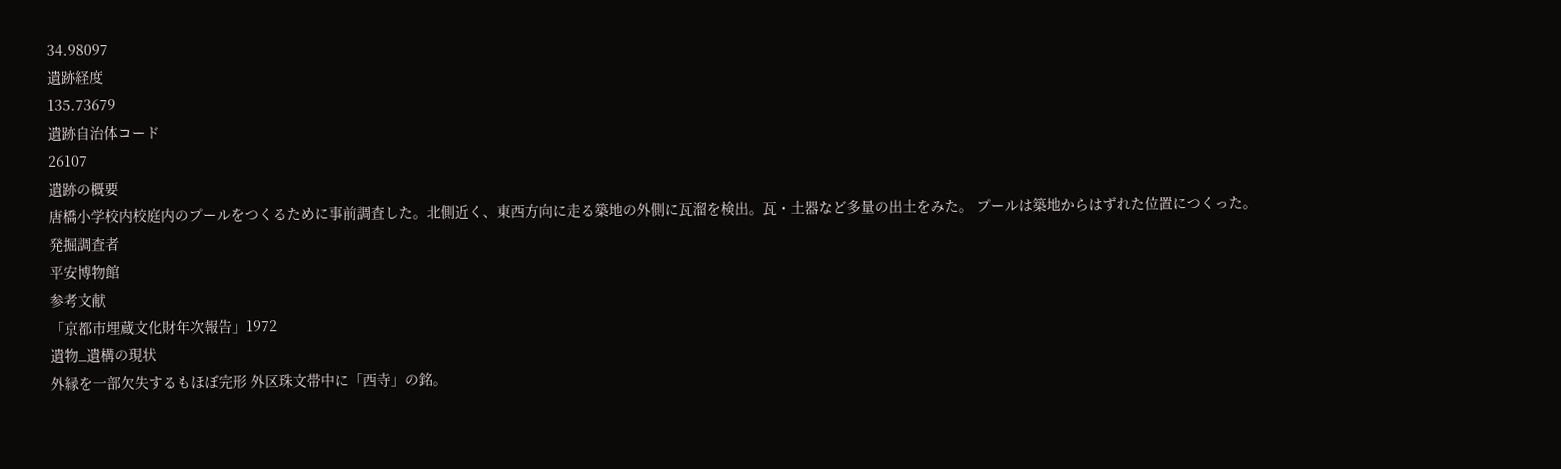34.98097
遺跡経度
135.73679
遺跡自治体コード
26107
遺跡の概要
唐橋小学校内校庭内のプールをつくるために事前調査した。北側近く、東西方向に走る築地の外側に瓦溜を検出。瓦・土器など多量の出土をみた。 プールは築地からはずれた位置につくった。
発掘調査者
平安博物館
参考文献
「京都市埋蔵文化財年次報告」1972
遺物_遺構の現状
外縁を一部欠失するもほぼ完形 外区珠文帯中に「西寺」の銘。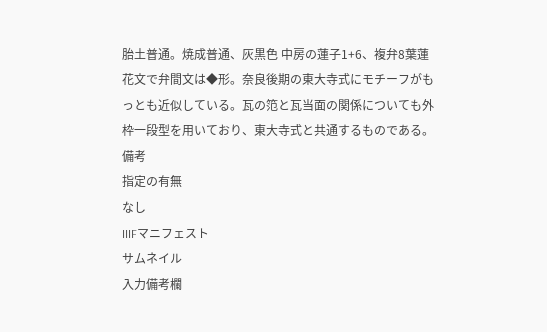胎土普通。焼成普通、灰黒色 中房の蓮子1+6、複弁8葉蓮花文で弁間文は◆形。奈良後期の東大寺式にモチーフがもっとも近似している。瓦の笵と瓦当面の関係についても外枠一段型を用いており、東大寺式と共通するものである。
備考
指定の有無
なし
IIIFマニフェスト
サムネイル
入力備考欄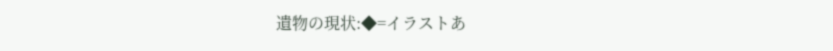遺物の現状:◆=イラストあ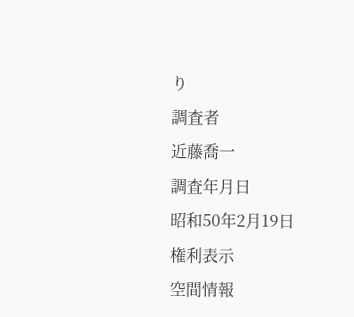り
調査者
近藤喬一
調査年月日
昭和50年2月19日
権利表示
空間情報